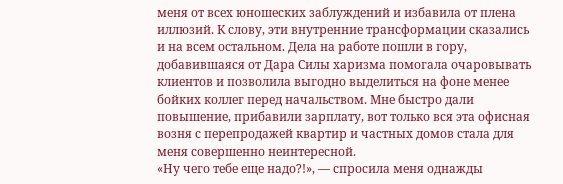меня от всех юношеских заблуждений и избавила от плена иллюзий. К слову, эти внутренние трансформации сказались и на всем остальном. Дела на работе пошли в гору, добавившаяся от Дара Силы харизма помогала очаровывать клиентов и позволила выгодно выделиться на фоне менее бойких коллег перед начальством. Мне быстро дали повышение, прибавили зарплату, вот только вся эта офисная возня с перепродажей квартир и частных домов стала для меня совершенно неинтересной.
«Ну чего тебе еще надо?!», — спросила меня однажды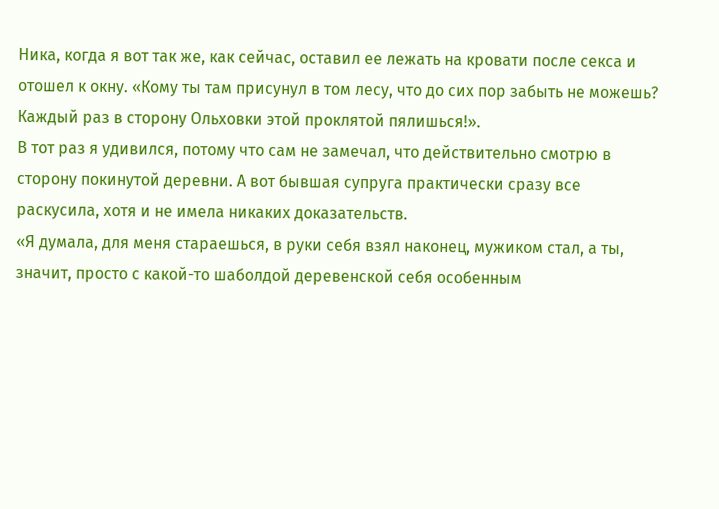Ника, когда я вот так же, как сейчас, оставил ее лежать на кровати после секса и отошел к окну. «Кому ты там присунул в том лесу, что до сих пор забыть не можешь? Каждый раз в сторону Ольховки этой проклятой пялишься!».
В тот раз я удивился, потому что сам не замечал, что действительно смотрю в сторону покинутой деревни. А вот бывшая супруга практически сразу все раскусила, хотя и не имела никаких доказательств.
«Я думала, для меня стараешься, в руки себя взял наконец, мужиком стал, а ты, значит, просто с какой-то шаболдой деревенской себя особенным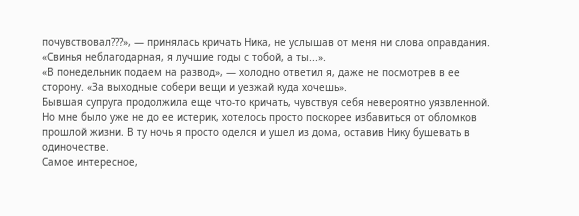почувствовал???», — принялась кричать Ника, не услышав от меня ни слова оправдания. «Свинья неблагодарная, я лучшие годы с тобой, а ты...».
«В понедельник подаем на развод», — холодно ответил я, даже не посмотрев в ее сторону. «За выходные собери вещи и уезжай куда хочешь».
Бывшая супруга продолжила еще что-то кричать, чувствуя себя невероятно уязвленной. Но мне было уже не до ее истерик, хотелось просто поскорее избавиться от обломков прошлой жизни. В ту ночь я просто оделся и ушел из дома, оставив Нику бушевать в одиночестве.
Самое интересное,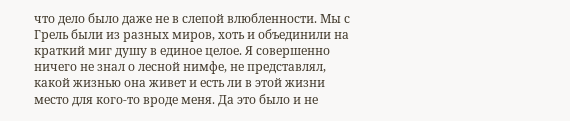что дело было даже не в слепой влюбленности. Мы с Грель были из разных миров, хоть и объединили на краткий миг душу в единое целое. Я совершенно ничего не знал о лесной нимфе, не представлял, какой жизнью она живет и есть ли в этой жизни место для кого-то вроде меня. Да это было и не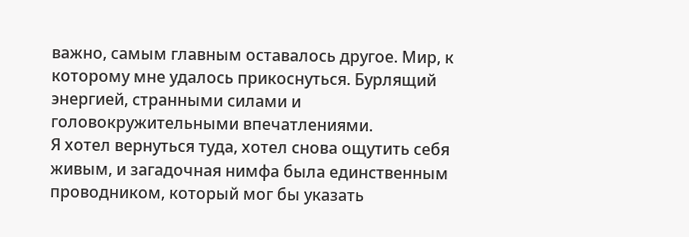важно, самым главным оставалось другое. Мир, к которому мне удалось прикоснуться. Бурлящий энергией, странными силами и головокружительными впечатлениями.
Я хотел вернуться туда, хотел снова ощутить себя живым, и загадочная нимфа была единственным проводником, который мог бы указать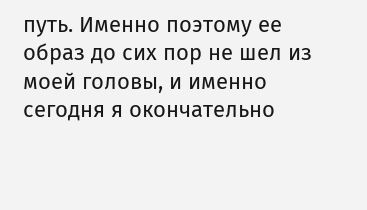путь. Именно поэтому ее образ до сих пор не шел из моей головы, и именно сегодня я окончательно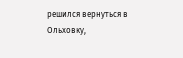решился вернуться в Ольховку,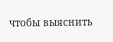чтобы выяснить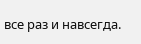все раз и навсегда.